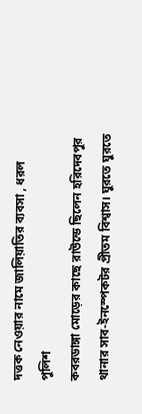দত্তক নেওয়ার নামে জালিয়াতির ব্যবসা , ধরল পুলিশ
কবরডাঙ্গা মোড়ের কাছে রাউন্ডে ছিলেন হরিদেবপুর থানার সাব-ইনস্পেকটর প্রীতম বিশ্বাস। ঘুরতে ঘুরতে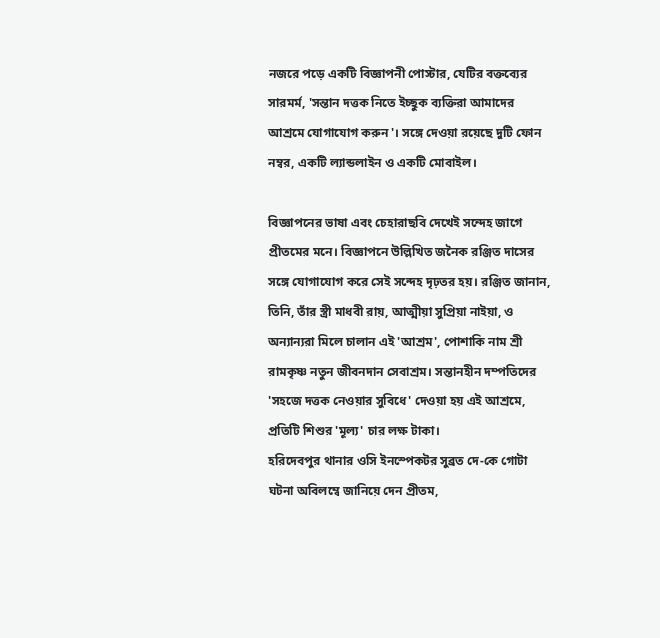নজরে পড়ে একটি বিজ্ঞাপনী পোস্টার, যেটির বক্তব্যের সারমর্ম, 'সন্তান দত্তক নিতে ইচ্ছুক ব্যক্তিরা আমাদের আশ্রমে যোগাযোগ করুন'। সঙ্গে দেওয়া রয়েছে দুটি ফোন নম্বর, একটি ল্যান্ডলাইন ও একটি মোবাইল।

বিজ্ঞাপনের ভাষা এবং চেহারাছবি দেখেই সন্দেহ জাগে প্রীতমের মনে। বিজ্ঞাপনে উল্লিখিত জনৈক রঞ্জিত দাসের সঙ্গে যোগাযোগ করে সেই সন্দেহ দৃঢ়তর হয়। রঞ্জিত জানান, তিনি, তাঁর স্ত্রী মাধবী রায়, আত্মীয়া সুপ্রিয়া নাইয়া, ও অন্যান্যরা মিলে চালান এই 'আশ্রম', পোশাকি নাম শ্রী রামকৃষ্ণ নতুন জীবনদান সেবাশ্রম। সন্তানহীন দম্পতিদের 'সহজে দত্তক নেওয়ার সুবিধে' দেওয়া হয় এই আশ্রমে, প্রতিটি শিশুর 'মূল্য' চার লক্ষ টাকা।
হরিদেবপুর থানার ওসি ইনস্পেকটর সুব্রত দে-কে গোটা ঘটনা অবিলম্বে জানিয়ে দেন প্রীতম,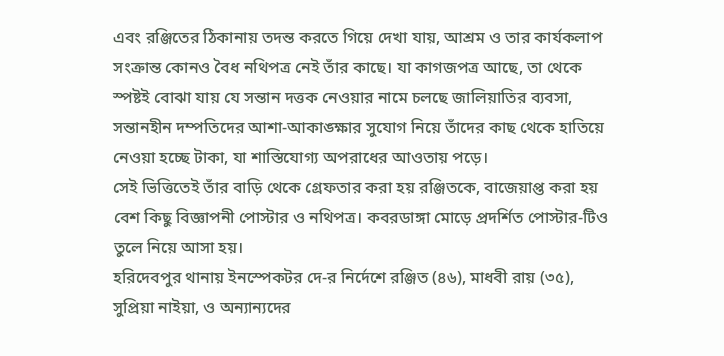এবং রঞ্জিতের ঠিকানায় তদন্ত করতে গিয়ে দেখা যায়, আশ্রম ও তার কার্যকলাপ সংক্রান্ত কোনও বৈধ নথিপত্র নেই তাঁর কাছে। যা কাগজপত্র আছে, তা থেকে স্পষ্টই বোঝা যায় যে সন্তান দত্তক নেওয়ার নামে চলছে জালিয়াতির ব্যবসা, সন্তানহীন দম্পতিদের আশা-আকাঙ্ক্ষার সুযোগ নিয়ে তাঁদের কাছ থেকে হাতিয়ে নেওয়া হচ্ছে টাকা, যা শাস্তিযোগ্য অপরাধের আওতায় পড়ে।
সেই ভিত্তিতেই তাঁর বাড়ি থেকে গ্রেফতার করা হয় রঞ্জিতকে, বাজেয়াপ্ত করা হয় বেশ কিছু বিজ্ঞাপনী পোস্টার ও নথিপত্র। কবরডাঙ্গা মোড়ে প্রদর্শিত পোস্টার-টিও তুলে নিয়ে আসা হয়।
হরিদেবপুর থানায় ইনস্পেকটর দে-র নির্দেশে রঞ্জিত (৪৬), মাধবী রায় (৩৫), সুপ্রিয়া নাইয়া, ও অন্যান্যদের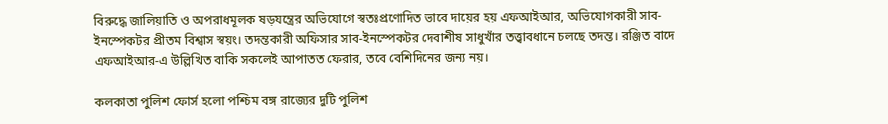বিরুদ্ধে জালিয়াতি ও অপরাধমূলক ষড়যন্ত্রের অভিযোগে স্বতঃপ্রণোদিত ভাবে দায়ের হয় এফআইআর, অভিযোগকারী সাব-ইনস্পেকটর প্রীতম বিশ্বাস স্বয়ং। তদন্তকারী অফিসার সাব-ইনস্পেকটর দেবাশীষ সাধুখাঁর তত্ত্বাবধানে চলছে তদন্ত। রঞ্জিত বাদে এফআইআর-এ উল্লিখিত বাকি সকলেই আপাতত ফেরার, তবে বেশিদিনের জন্য নয়।

কলকাতা পুলিশ ফোর্স হলো পশ্চিম বঙ্গ রাজ্যের দুটি পুলিশ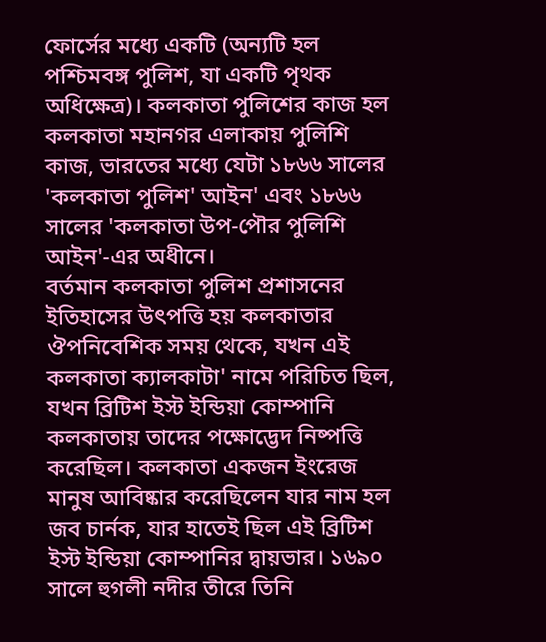ফোর্সের মধ্যে একটি (অন্যটি হল পশ্চিমবঙ্গ পুলিশ, যা একটি পৃথক অধিক্ষেত্র)। কলকাতা পুলিশের কাজ হল কলকাতা মহানগর এলাকায় পুলিশি কাজ, ভারতের মধ্যে যেটা ১৮৬৬ সালের 'কলকাতা পুলিশ' আইন' এবং ১৮৬৬ সালের 'কলকাতা উপ-পৌর পুলিশি আইন'-এর অধীনে।
বর্তমান কলকাতা পুলিশ প্রশাসনের ইতিহাসের উৎপত্তি হয় কলকাতার ঔপনিবেশিক সময় থেকে, যখন এই কলকাতা ক্যালকাটা' নামে পরিচিত ছিল, যখন ব্রিটিশ ইস্ট ইন্ডিয়া কোম্পানি কলকাতায় তাদের পক্ষোদ্ভেদ নিষ্পত্তি করেছিল। কলকাতা একজন ইংরেজ মানুষ আবিষ্কার করেছিলেন যার নাম হল জব চার্নক, যার হাতেই ছিল এই ব্রিটিশ ইস্ট ইন্ডিয়া কোম্পানির দ্বায়ভার। ১৬৯০ সালে হুগলী নদীর তীরে তিনি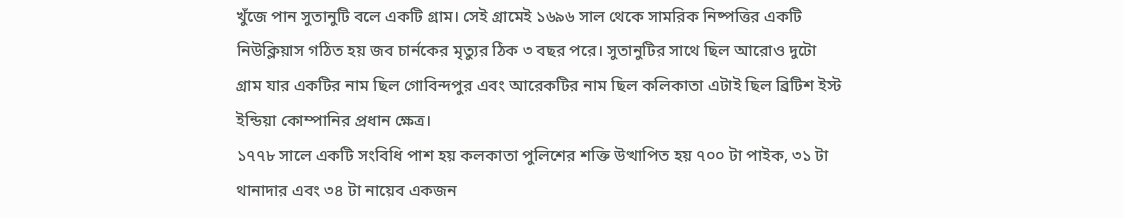খুঁজে পান সুতানুটি বলে একটি গ্রাম। সেই গ্রামেই ১৬৯৬ সাল থেকে সামরিক নিষ্পত্তির একটি নিউক্লিয়াস গঠিত হয় জব চার্নকের মৃত্যুর ঠিক ৩ বছর পরে। সুতানুটির সাথে ছিল আরোও দুটো গ্রাম যার একটির নাম ছিল গোবিন্দপুর এবং আরেকটির নাম ছিল কলিকাতা এটাই ছিল ব্রিটিশ ইস্ট ইন্ডিয়া কোম্পানির প্রধান ক্ষেত্র।
১৭৭৮ সালে একটি সংবিধি পাশ হয় কলকাতা পুলিশের শক্তি উত্থাপিত হয় ৭০০ টা পাইক, ৩১ টা থানাদার এবং ৩৪ টা নায়েব একজন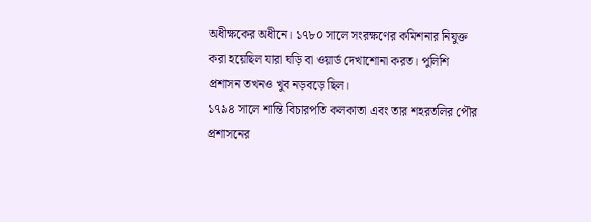অধীক্ষকের অধীনে। ১৭৮০ সালে সংরক্ষণের কমিশনার নিযুক্ত করা হয়েছিল যারা ঘড়ি বা ওয়ার্ড দেখাশোনা করত। পুলিশি প্রশাসন তখনও খুব নড়বড়ে ছিল।
১৭৯৪ সালে শান্তি বিচারপতি কলকাতা এবং তার শহরতলির পৌর প্রশাসনের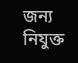জন্য নিযুক্ত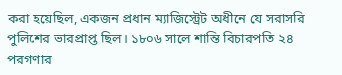করা হয়েছিল, একজন প্রধান ম্যাজিস্ট্রেট অধীনে যে সরাসরি পুলিশের ভারপ্রাপ্ত ছিল। ১৮০৬ সালে শান্তি বিচারপতি ২৪ পরগণার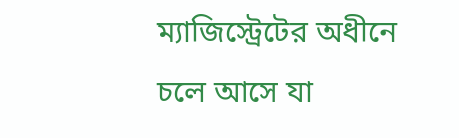ম্যাজিস্ট্রেটের অধীনে চলে আসে যা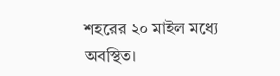শহরের ২০ মাইল মধ্যে অবস্থিত।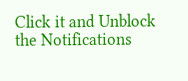Click it and Unblock the Notifications